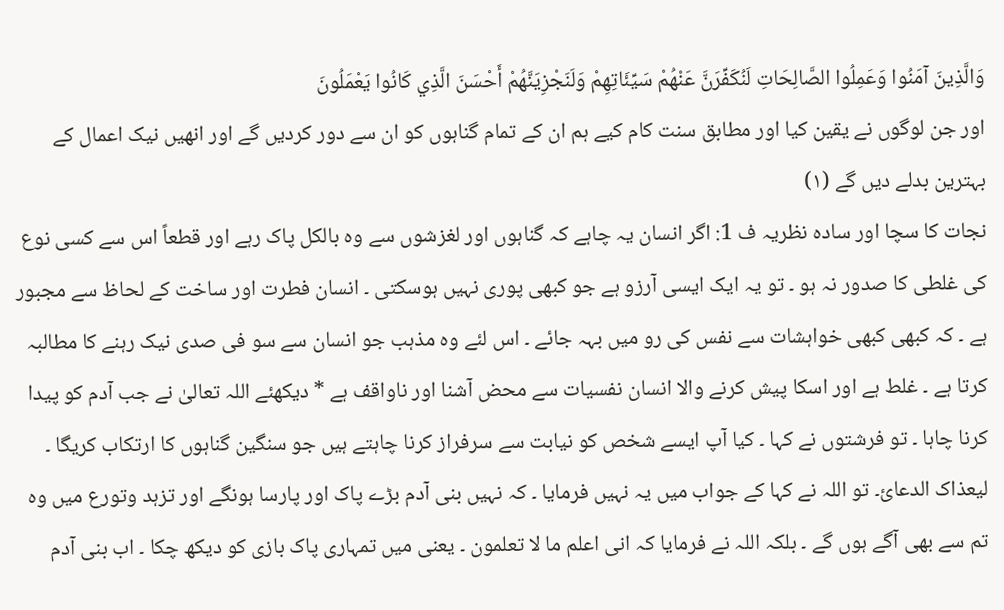وَالَّذِينَ آمَنُوا وَعَمِلُوا الصَّالِحَاتِ لَنُكَفِّرَنَّ عَنْهُمْ سَيِّئَاتِهِمْ وَلَنَجْزِيَنَّهُمْ أَحْسَنَ الَّذِي كَانُوا يَعْمَلُونَ
اور جن لوگوں نے یقین کیا اور مطابق سنت کام کیے ہم ان کے تمام گناہوں کو ان سے دور کردیں گے اور انھیں نیک اعمال کے بہترین بدلے دیں گے (١)
نجات کا سچا اور سادہ نظریہ ف 1: اگر انسان یہ چاہے کہ گناہوں اور لغزشوں سے وہ بالکل پاک رہے اور قطعاً اس سے کسی نوع کی غلطی کا صدور نہ ہو ۔ تو یہ ایک ایسی آرزو ہے جو کبھی پوری نہیں ہوسکتی ۔ انسان فطرت اور ساخت کے لحاظ سے مجبور ہے ۔ کہ کبھی کبھی خواہشات سے نفس کی رو میں بہہ جائے ۔ اس لئے وہ مذہب جو انسان سے سو فی صدی نیک رہنے کا مطالبہ کرتا ہے ۔ غلط ہے اور اسکا پیش کرنے والا انسان نفسیات سے محض آشنا اور ناواقف ہے * دیکھئے اللہ تعالیٰ نے جب آدم کو پیدا کرنا چاہا ۔ تو فرشتوں نے کہا ۔ کیا آپ ایسے شخص کو نیابت سے سرفراز کرنا چاہتے ہیں جو سنگین گناہوں کا ارتکاب کریگا ۔ لیعذاک الدعائ۔ تو اللہ نے کہا کے جواب میں یہ نہیں فرمایا ۔ کہ نہیں بنی آدم بڑے پاک اور پارسا ہونگے اور تزہد وتورع میں وہ تم سے بھی آگے ہوں گے ۔ بلکہ اللہ نے فرمایا کہ انی اعلم ما لا تعلمون ۔ یعنی میں تمہاری پاک بازی کو دیکھ چکا ۔ اب بنی آدم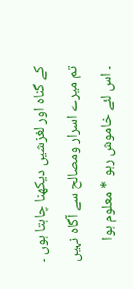کے گناہ اور لغزشیں دیکھنا چاہتا ہوں ۔ تم میرے اسرار ومصالح سے آگاہ نہیں ۔ اس لئے خاموش رہو * معلوم ہوا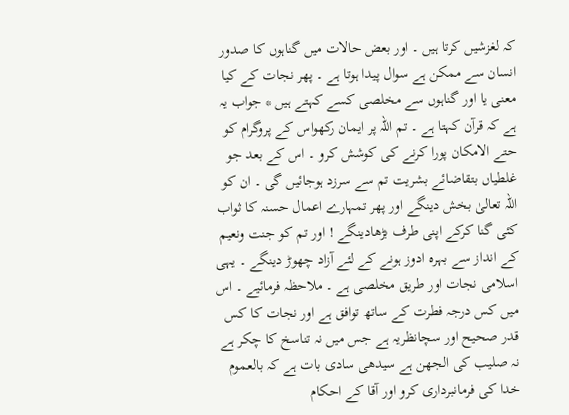کہ لغزشیں کرتا ہیں ۔ اور بعض حالات میں گناہوں کا صدور انسان سے ممکن ہے سوال پیدا ہوتا ہے ۔ پھر نجات کے کیا معنی یا اور گناہوں سے مخلصی کسے کہتے ہیں * جواب یہ ہے کہ قرآن کہتا ہے ۔ تم اللہ پر ایمان رکھواس کے پروگرام کو حتے الامکان پورا کرنے کی کوشش کرو ۔ اس کے بعد جو غلطیاں بتقاضائے بشریت تم سے سرزد ہوجائیں گی ۔ ان کو اللہ تعالیٰ بخش دینگے اور پھر تمہارے اعمال حسنہ کا ثواب کئی گنا کرکے اپنی طرف بڑھادینگے ! اور تم کو جنت ونعیم کے انداز سے بہرہ ادوز ہونے کے لئے آزاد چھوڑ دینگے ۔ یہی اسلامی نجات اور طریق مخلصی ہے ۔ ملاحظہ فرمائیے ۔ اس میں کس درجہ فطرت کے ساتھ توافق ہے اور نجات کا کس قدر صحیح اور سچانظریہ ہے جس میں نہ تناسخ کا چکر ہے نہ صلیب کی الجھن ہے سیدھی سادی بات ہے کہ بالعموم خدا کی فرمانبرداری کرو اور آقا کے احکام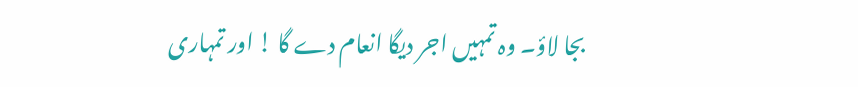بجا لاؤ۔ وہ تمہیں اجر دیگا انعام دے گا ! اور تمہاری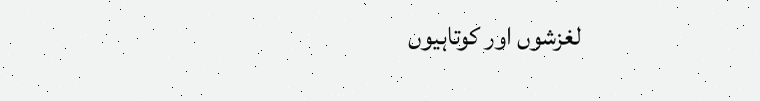لغزشوں اور کوتاہیوں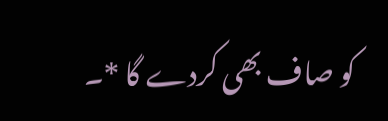کو صاف بھی کردے گا *۔